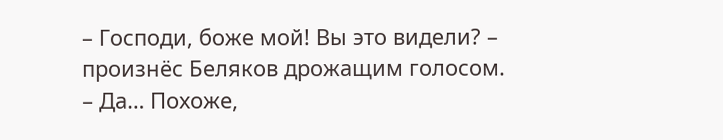– Господи, боже мой! Вы это видели? – произнёс Беляков дрожащим голосом.
– Да… Похоже,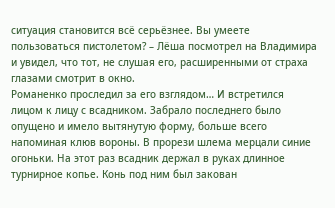ситуация становится всё серьёзнее. Вы умеете пользоваться пистолетом? – Лёша посмотрел на Владимира и увидел, что тот, не слушая его, расширенными от страха глазами смотрит в окно.
Романенко проследил за его взглядом… И встретился лицом к лицу с всадником. Забрало последнего было опущено и имело вытянутую форму, больше всего напоминая клюв вороны. В прорези шлема мерцали синие огоньки. На этот раз всадник держал в руках длинное турнирное копье. Конь под ним был закован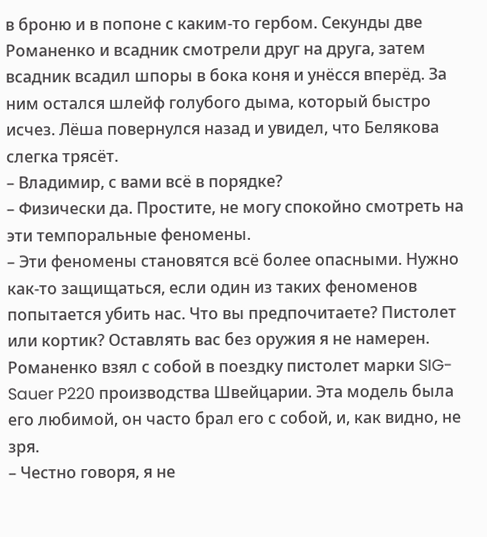в броню и в попоне с каким-то гербом. Секунды две Романенко и всадник смотрели друг на друга, затем всадник всадил шпоры в бока коня и унёсся вперёд. За ним остался шлейф голубого дыма, который быстро исчез. Лёша повернулся назад и увидел, что Белякова слегка трясёт.
– Владимир, с вами всё в порядке?
– Физически да. Простите, не могу спокойно смотреть на эти темпоральные феномены.
– Эти феномены становятся всё более опасными. Нужно как-то защищаться, если один из таких феноменов попытается убить нас. Что вы предпочитаете? Пистолет или кортик? Оставлять вас без оружия я не намерен.
Романенко взял с собой в поездку пистолет марки SIG-Sauer P220 производства Швейцарии. Эта модель была его любимой, он часто брал его с собой, и, как видно, не зря.
– Честно говоря, я не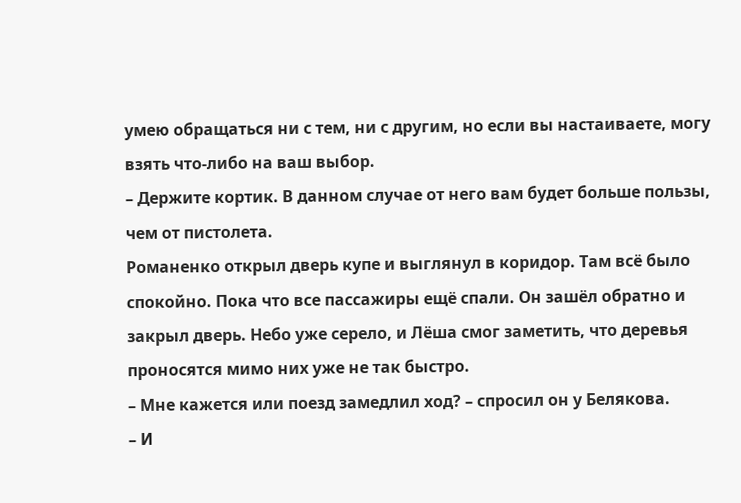умею обращаться ни с тем, ни с другим, но если вы настаиваете, могу взять что-либо на ваш выбор.
– Держите кортик. В данном случае от него вам будет больше пользы, чем от пистолета.
Романенко открыл дверь купе и выглянул в коридор. Там всё было спокойно. Пока что все пассажиры ещё спали. Он зашёл обратно и закрыл дверь. Небо уже серело, и Лёша смог заметить, что деревья проносятся мимо них уже не так быстро.
– Мне кажется или поезд замедлил ход? – спросил он у Белякова.
– И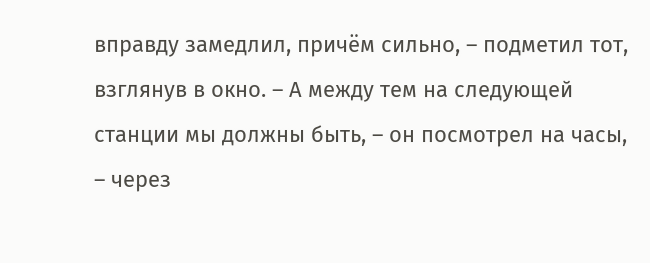вправду замедлил, причём сильно, – подметил тот, взглянув в окно. – А между тем на следующей станции мы должны быть, – он посмотрел на часы, – через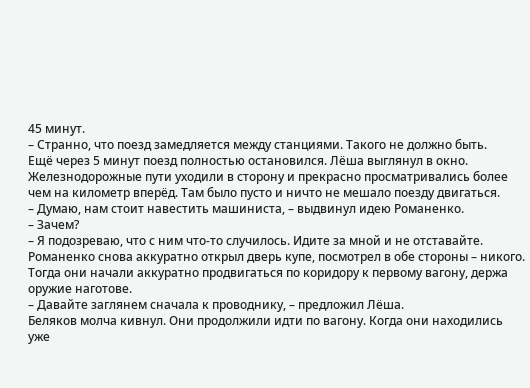45 минут.
– Странно, что поезд замедляется между станциями. Такого не должно быть.
Ещё через 5 минут поезд полностью остановился. Лёша выглянул в окно. Железнодорожные пути уходили в сторону и прекрасно просматривались более чем на километр вперёд. Там было пусто и ничто не мешало поезду двигаться.
– Думаю, нам стоит навестить машиниста, – выдвинул идею Романенко.
– Зачем?
– Я подозреваю, что с ним что-то случилось. Идите за мной и не отставайте.
Романенко снова аккуратно открыл дверь купе, посмотрел в обе стороны – никого. Тогда они начали аккуратно продвигаться по коридору к первому вагону, держа оружие наготове.
– Давайте заглянем сначала к проводнику, – предложил Лёша.
Беляков молча кивнул. Они продолжили идти по вагону. Когда они находились уже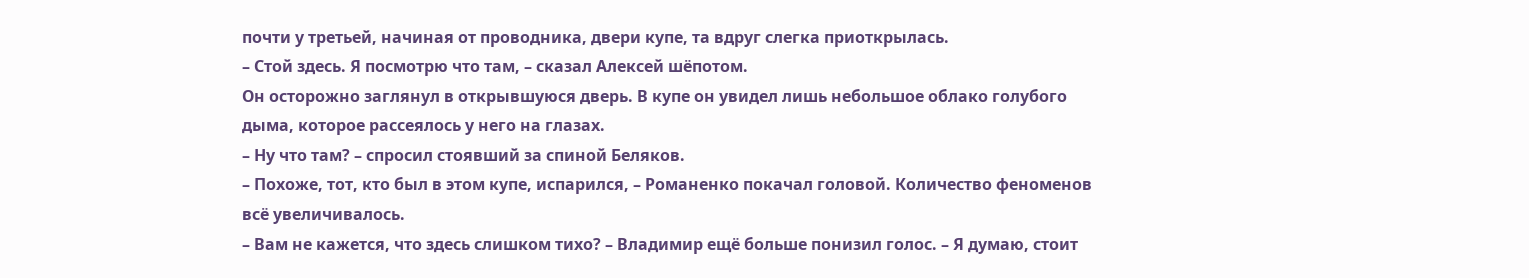почти у третьей, начиная от проводника, двери купе, та вдруг слегка приоткрылась.
– Стой здесь. Я посмотрю что там, – сказал Алексей шёпотом.
Он осторожно заглянул в открывшуюся дверь. В купе он увидел лишь небольшое облако голубого дыма, которое рассеялось у него на глазах.
– Ну что там? – спросил стоявший за спиной Беляков.
– Похоже, тот, кто был в этом купе, испарился, – Романенко покачал головой. Количество феноменов всё увеличивалось.
– Вам не кажется, что здесь слишком тихо? – Владимир ещё больше понизил голос. – Я думаю, стоит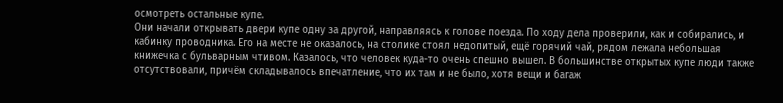осмотреть остальные купе.
Они начали открывать двери купе одну за другой, направляясь к голове поезда. По ходу дела проверили, как и собирались, и кабинку проводника. Его на месте не оказалось, на столике стоял недопитый, ещё горячий чай, рядом лежала небольшая книжечка с бульварным чтивом. Казалось, что человек куда-то очень спешно вышел. В большинстве открытых купе люди также отсутствовали, причём складывалось впечатление, что их там и не было, хотя вещи и багаж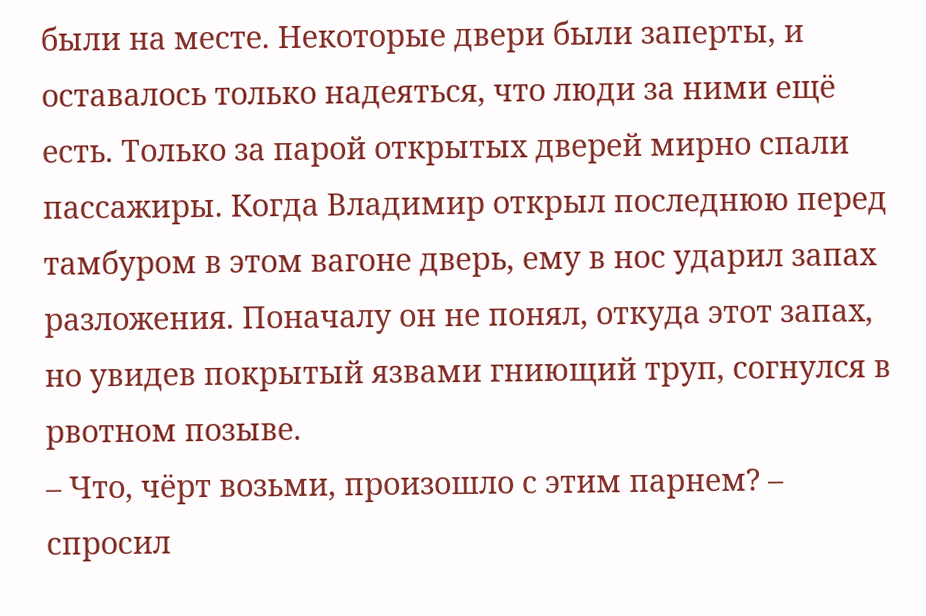были на месте. Некоторые двери были заперты, и оставалось только надеяться, что люди за ними ещё есть. Только за парой открытых дверей мирно спали пассажиры. Когда Владимир открыл последнюю перед тамбуром в этом вагоне дверь, ему в нос ударил запах разложения. Поначалу он не понял, откуда этот запах, но увидев покрытый язвами гниющий труп, согнулся в рвотном позыве.
– Что, чёрт возьми, произошло с этим парнем? – спросил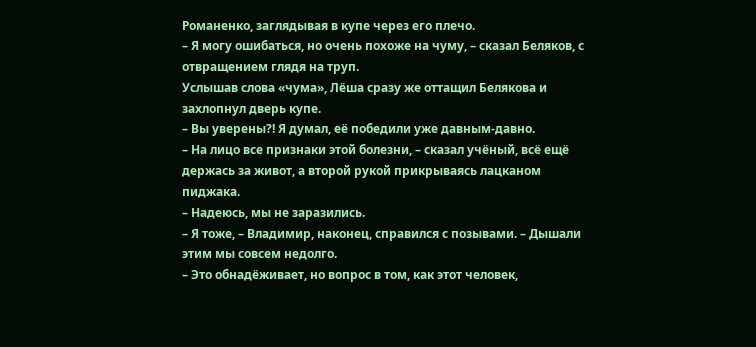Романенко, заглядывая в купе через его плечо.
– Я могу ошибаться, но очень похоже на чуму, – сказал Беляков, с отвращением глядя на труп.
Услышав слова «чума», Лёша сразу же оттащил Белякова и захлопнул дверь купе.
– Вы уверены?! Я думал, её победили уже давным-давно.
– На лицо все признаки этой болезни, – сказал учёный, всё ещё держась за живот, а второй рукой прикрываясь лацканом пиджака.
– Надеюсь, мы не заразились.
– Я тоже, – Владимир, наконец, справился с позывами. – Дышали этим мы совсем недолго.
– Это обнадёживает, но вопрос в том, как этот человек,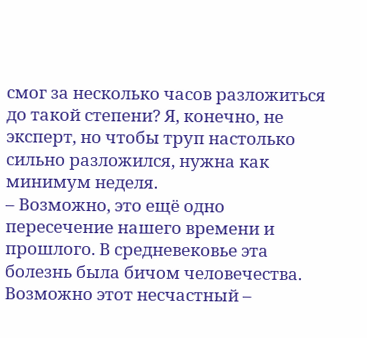смог за несколько часов разложиться до такой степени? Я, конечно, не эксперт, но чтобы труп настолько сильно разложился, нужна как минимум неделя.
– Возможно, это ещё одно пересечение нашего времени и прошлого. В средневековье эта болезнь была бичом человечества. Возможно этот несчастный –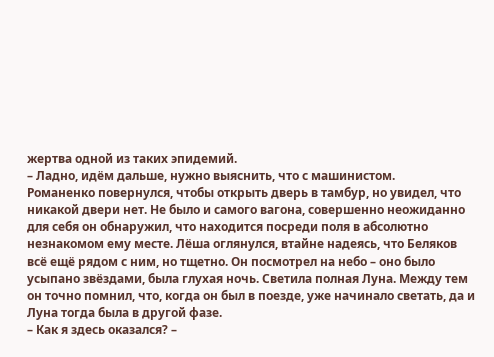жертва одной из таких эпидемий.
– Ладно, идём дальше, нужно выяснить, что с машинистом.
Романенко повернулся, чтобы открыть дверь в тамбур, но увидел, что никакой двери нет. Не было и самого вагона, совершенно неожиданно для себя он обнаружил, что находится посреди поля в абсолютно незнакомом ему месте. Лёша оглянулся, втайне надеясь, что Беляков всё ещё рядом с ним, но тщетно. Он посмотрел на небо – оно было усыпано звёздами, была глухая ночь. Светила полная Луна. Между тем он точно помнил, что, когда он был в поезде, уже начинало светать, да и Луна тогда была в другой фазе.
– Как я здесь оказался? –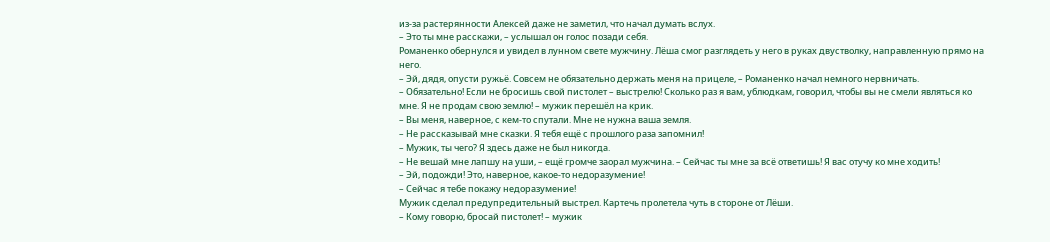из-за растерянности Алексей даже не заметил, что начал думать вслух.
– Это ты мне расскажи, – услышал он голос позади себя.
Романенко обернулся и увидел в лунном свете мужчину. Лёша смог разглядеть у него в руках двустволку, направленную прямо на него.
– Эй, дядя, опусти ружьё. Совсем не обязательно держать меня на прицеле, – Романенко начал немного нервничать.
– Обязательно! Если не бросишь свой пистолет – выстрелю! Сколько раз я вам, ублюдкам, говорил, чтобы вы не смели являться ко мне. Я не продам свою землю! – мужик перешёл на крик.
– Вы меня, наверное, с кем-то спутали. Мне не нужна ваша земля.
– Не рассказывай мне сказки. Я тебя ещё с прошлого раза запомнил!
– Мужик, ты чего? Я здесь даже не был никогда.
– Не вешай мне лапшу на уши, – ещё громче заорал мужчина. – Сейчас ты мне за всё ответишь! Я вас отучу ко мне ходить!
– Эй, подожди! Это, наверное, какое-то недоразумение!
– Сейчас я тебе покажу недоразумение!
Мужик сделал предупредительный выстрел. Картечь пролетела чуть в стороне от Лёши.
– Кому говорю, бросай пистолет! – мужик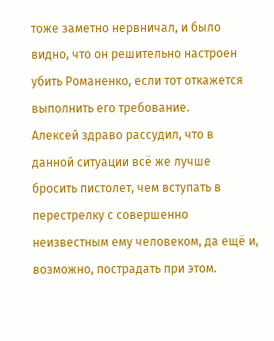тоже заметно нервничал, и было видно, что он решительно настроен убить Романенко, если тот откажется выполнить его требование.
Алексей здраво рассудил, что в данной ситуации всё же лучше бросить пистолет, чем вступать в перестрелку с совершенно неизвестным ему человеком, да ещё и, возможно, пострадать при этом.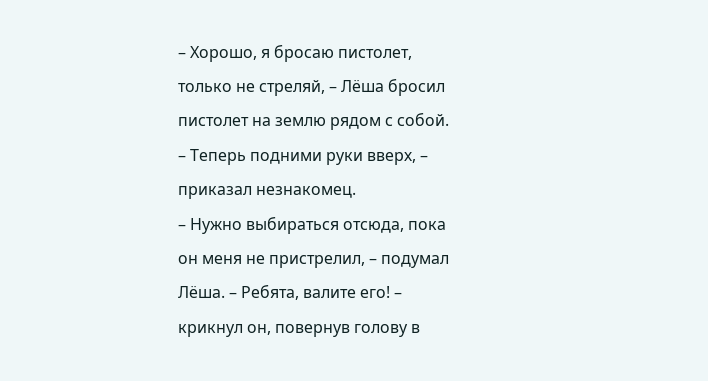– Хорошо, я бросаю пистолет, только не стреляй, – Лёша бросил пистолет на землю рядом с собой.
– Теперь подними руки вверх, – приказал незнакомец.
– Нужно выбираться отсюда, пока он меня не пристрелил, – подумал Лёша. – Ребята, валите его! – крикнул он, повернув голову в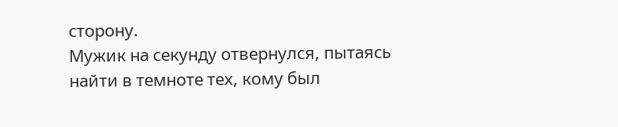сторону.
Мужик на секунду отвернулся, пытаясь найти в темноте тех, кому был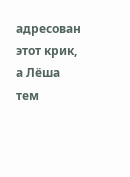адресован этот крик, а Лёша тем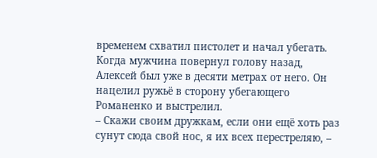временем схватил пистолет и начал убегать. Когда мужчина повернул голову назад, Алексей был уже в десяти метрах от него. Он нацелил ружьё в сторону убегающего Романенко и выстрелил.
– Скажи своим дружкам, если они ещё хоть раз сунут сюда свой нос, я их всех перестреляю, –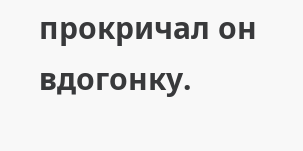прокричал он вдогонку.